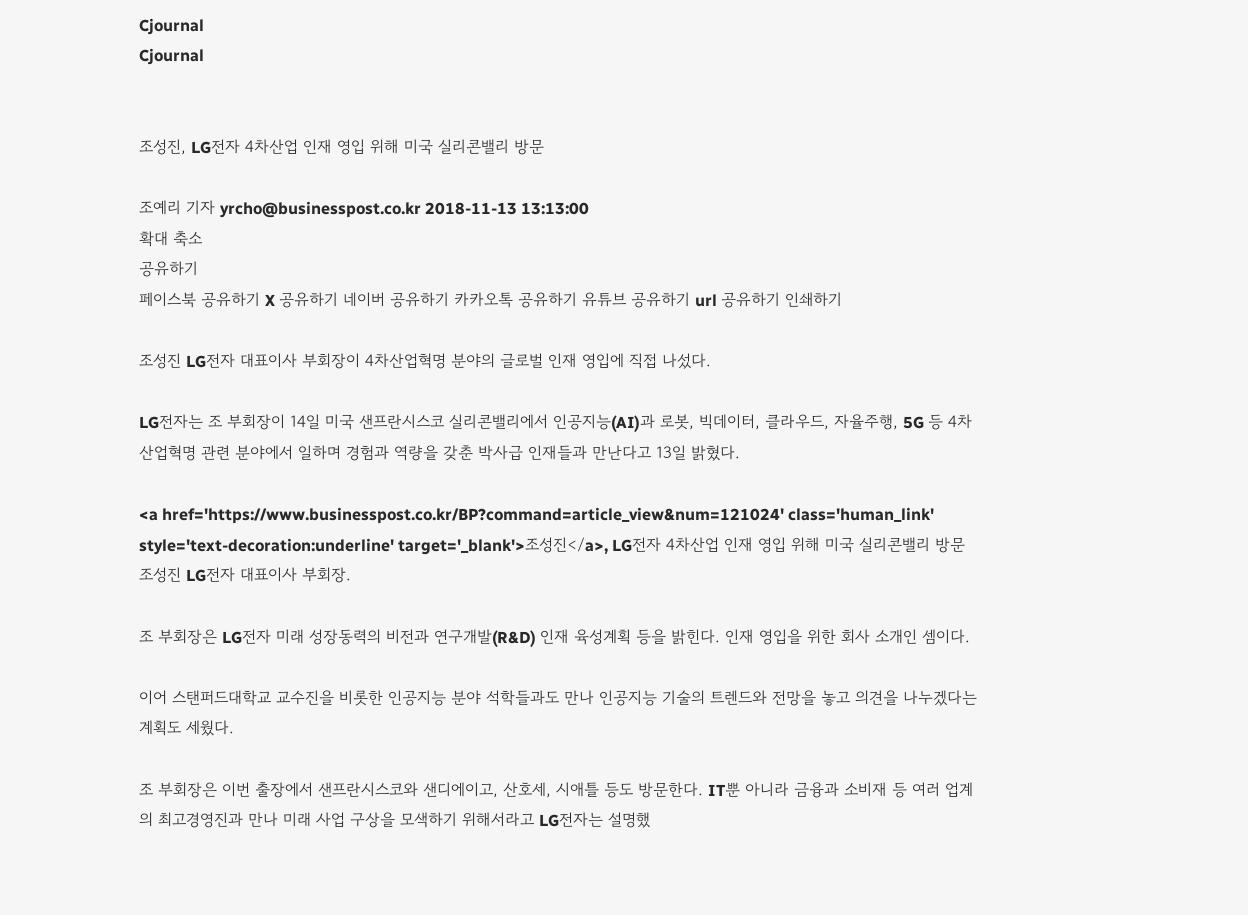Cjournal
Cjournal


조성진, LG전자 4차산업 인재 영입 위해 미국 실리콘밸리 방문

조예리 기자 yrcho@businesspost.co.kr 2018-11-13 13:13:00
확대 축소
공유하기
페이스북 공유하기 X 공유하기 네이버 공유하기 카카오톡 공유하기 유튜브 공유하기 url 공유하기 인쇄하기

조성진 LG전자 대표이사 부회장이 4차산업혁명 분야의 글로벌 인재 영입에 직접 나섰다.

LG전자는 조 부회장이 14일 미국 샌프란시스코 실리콘밸리에서 인공지능(AI)과 로봇, 빅데이터, 클라우드, 자율주행, 5G 등 4차산업혁명 관련 분야에서 일하며 경험과 역량을 갖춘 박사급 인재들과 만난다고 13일 밝혔다.

<a href='https://www.businesspost.co.kr/BP?command=article_view&num=121024' class='human_link' style='text-decoration:underline' target='_blank'>조성진</a>, LG전자 4차산업 인재 영입 위해 미국 실리콘밸리 방문
조성진 LG전자 대표이사 부회장.

조 부회장은 LG전자 미래 성장동력의 비전과 연구개발(R&D) 인재 육성계획 등을 밝힌다. 인재 영입을 위한 회사 소개인 셈이다.

이어 스탠퍼드대학교 교수진을 비롯한 인공지능 분야 석학들과도 만나 인공지능 기술의 트렌드와 전망을 놓고 의견을 나누겠다는 계획도 세웠다.

조 부회장은 이번 출장에서 샌프란시스코와 샌디에이고, 산호세, 시애틀 등도 방문한다. IT뿐 아니라 금융과 소비재 등 여러 업계의 최고경영진과 만나 미래 사업 구상을 모색하기 위해서라고 LG전자는 설명했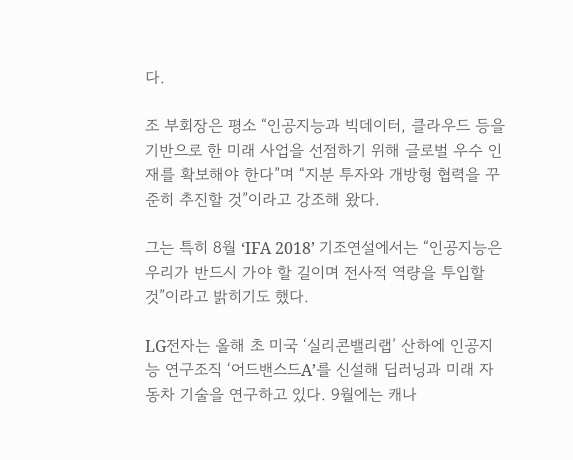다.

조 부회장은 평소 “인공지능과 빅데이터, 클라우드 등을 기반으로 한 미래 사업을 선점하기 위해 글로벌 우수 인재를 확보해야 한다”며 “지분 투자와 개방형 협력을 꾸준히 추진할 것”이라고 강조해 왔다.

그는 특히 8월 ‘IFA 2018’ 기조연설에서는 “인공지능은 우리가 반드시 가야 할 길이며 전사적 역량을 투입할 것”이라고 밝히기도 했다.

LG전자는 올해 초 미국 ‘실리콘밸리랩’ 산하에 인공지능 연구조직 ‘어드밴스드A’를 신설해 딥러닝과 미래 자동차 기술을 연구하고 있다. 9월에는 캐나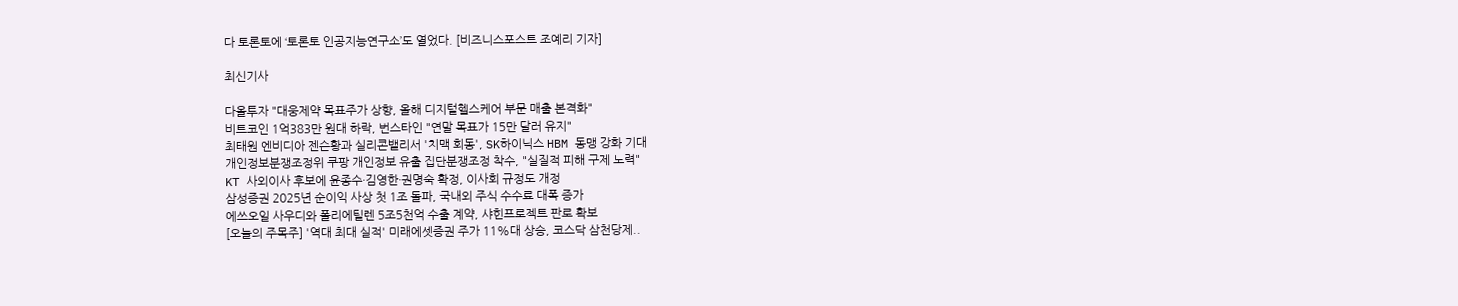다 토론토에 ‘토론토 인공지능연구소’도 열었다. [비즈니스포스트 조예리 기자]

최신기사

다올투자 "대웅제약 목표주가 상향, 올해 디지털헬스케어 부문 매출 본격화"
비트코인 1억383만 원대 하락, 번스타인 "연말 목표가 15만 달러 유지"
최태원 엔비디아 젠슨황과 실리콘밸리서 '치맥 회동', SK하이닉스 HBM 동맹 강화 기대
개인정보분쟁조정위 쿠팡 개인정보 유출 집단분쟁조정 착수, "실질적 피해 구제 노력"
KT 사외이사 후보에 윤종수·김영한·권명숙 확정, 이사회 규정도 개정
삼성증권 2025년 순이익 사상 첫 1조 돌파, 국내외 주식 수수료 대폭 증가
에쓰오일 사우디와 폴리에틸렌 5조5천억 수출 계약, 샤힌프로젝트 판로 확보
[오늘의 주목주] '역대 최대 실적' 미래에셋증권 주가 11%대 상승, 코스닥 삼천당제..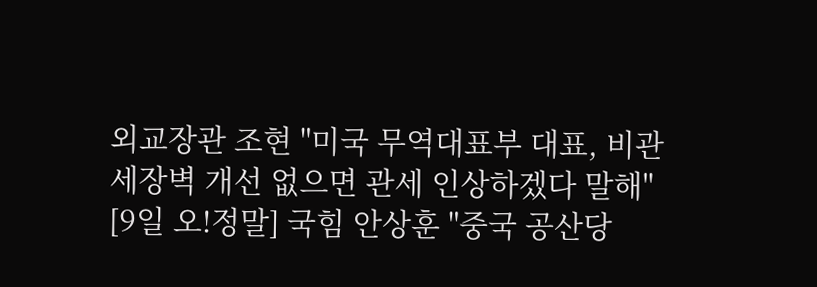외교장관 조현 "미국 무역대표부 대표, 비관세장벽 개선 없으면 관세 인상하겠다 말해"
[9일 오!정말] 국힘 안상훈 "중국 공산당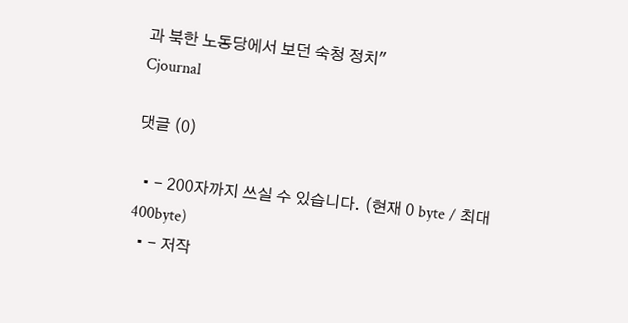과 북한 노동당에서 보던 숙청 정치"
Cjournal

댓글 (0)

  • - 200자까지 쓰실 수 있습니다. (현재 0 byte / 최대 400byte)
  • - 저작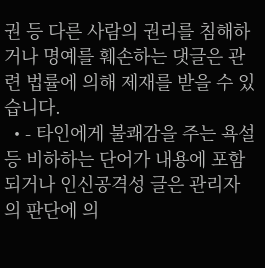권 등 다른 사람의 권리를 침해하거나 명예를 훼손하는 댓글은 관련 법률에 의해 제재를 받을 수 있습니다.
  • - 타인에게 불쾌감을 주는 욕설 등 비하하는 단어가 내용에 포함되거나 인신공격성 글은 관리자의 판단에 의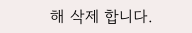해 삭제 합니다.